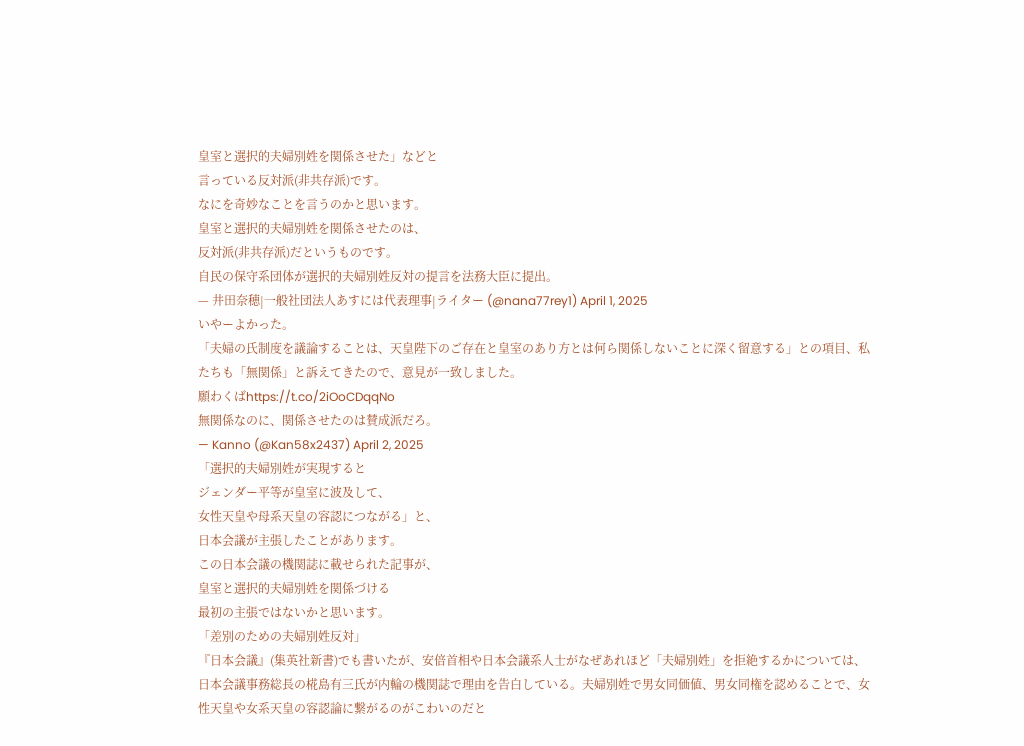皇室と選択的夫婦別姓を関係させた」などと
言っている反対派(非共存派)です。
なにを奇妙なことを言うのかと思います。
皇室と選択的夫婦別姓を関係させたのは、
反対派(非共存派)だというものです。
自民の保守系団体が選択的夫婦別姓反対の提言を法務大臣に提出。
— 井田奈穂|一般社団法人あすには代表理事|ライター (@nana77rey1) April 1, 2025
いやーよかった。
「夫婦の氏制度を議論することは、天皇陛下のご存在と皇室のあり方とは何ら関係しないことに深く留意する」との項目、私たちも「無関係」と訴えてきたので、意見が一致しました。
願わくばhttps://t.co/2iOoCDqqNo
無関係なのに、関係させたのは賛成派だろ。
— Kanno (@Kan58x2437) April 2, 2025
「選択的夫婦別姓が実現すると
ジェンダー平等が皇室に波及して、
女性天皇や母系天皇の容認につながる」と、
日本会議が主張したことがあります。
この日本会議の機関誌に載せられた記事が、
皇室と選択的夫婦別姓を関係づける
最初の主張ではないかと思います。
「差別のための夫婦別姓反対」
『日本会議』(集英社新書)でも書いたが、安倍首相や日本会議系人士がなぜあれほど「夫婦別姓」を拒絶するかについては、日本会議事務総長の椛島有三氏が内輪の機関誌で理由を告白している。夫婦別姓で男女同価値、男女同権を認めることで、女性天皇や女系天皇の容認論に繋がるのがこわいのだと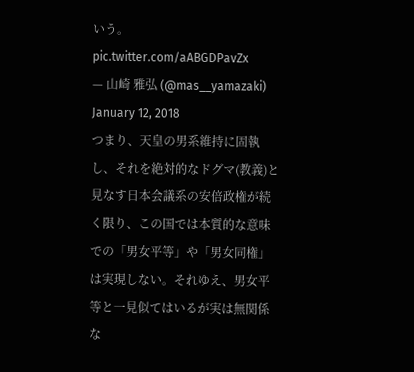いう。 pic.twitter.com/aABGDPavZx
— 山崎 雅弘 (@mas__yamazaki) January 12, 2018
つまり、天皇の男系維持に固執し、それを絶対的なドグマ(教義)と見なす日本会議系の安倍政権が続く限り、この国では本質的な意味での「男女平等」や「男女同権」は実現しない。それゆえ、男女平等と一見似てはいるが実は無関係な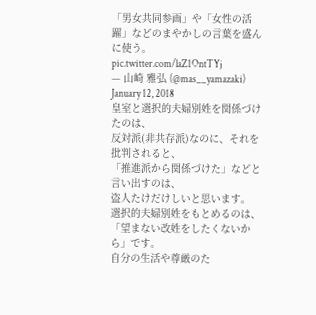「男女共同参画」や「女性の活躍」などのまやかしの言葉を盛んに使う。 pic.twitter.com/laZ1OntTYj
— 山崎 雅弘 (@mas__yamazaki) January 12, 2018
皇室と選択的夫婦別姓を関係づけたのは、
反対派(非共存派)なのに、それを批判されると、
「推進派から関係づけた」などと言い出すのは、
盗人たけだけしいと思います。
選択的夫婦別姓をもとめるのは、
「望まない改姓をしたくないから」です。
自分の生活や尊厳のた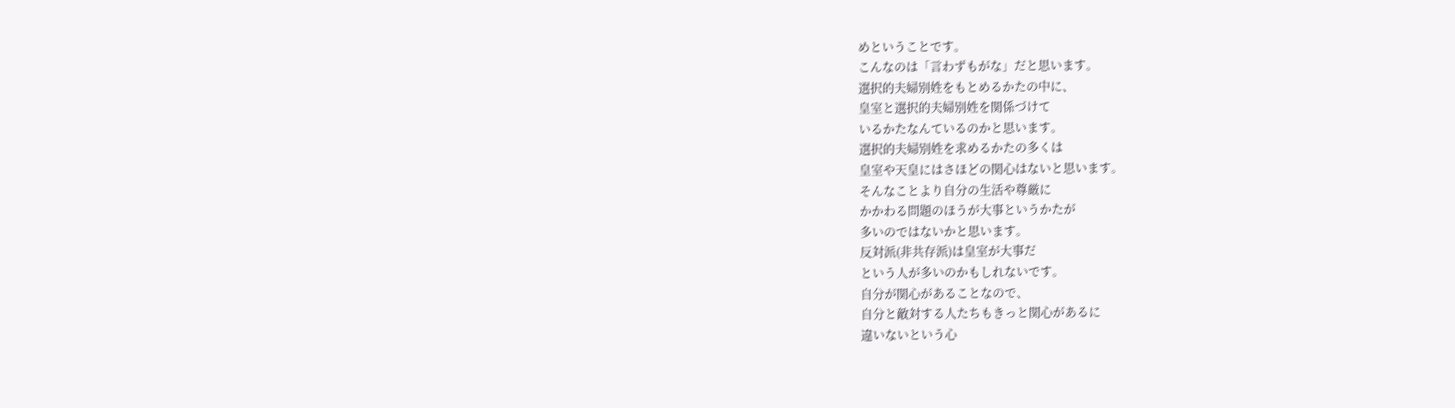めということです。
こんなのは「言わずもがな」だと思います。
選択的夫婦別姓をもとめるかたの中に、
皇室と選択的夫婦別姓を関係づけて
いるかたなんているのかと思います。
選択的夫婦別姓を求めるかたの多くは
皇室や天皇にはさほどの関心はないと思います。
そんなことより自分の生活や尊厳に
かかわる問題のほうが大事というかたが
多いのではないかと思います。
反対派(非共存派)は皇室が大事だ
という人が多いのかもしれないです。
自分が関心があることなので、
自分と敵対する人たちもきっと関心があるに
違いないという心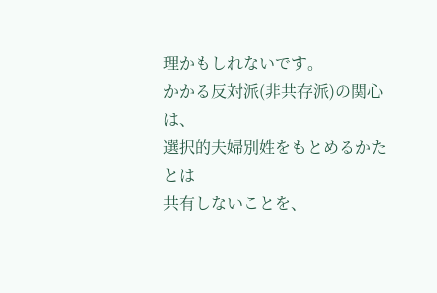理かもしれないです。
かかる反対派(非共存派)の関心は、
選択的夫婦別姓をもとめるかたとは
共有しないことを、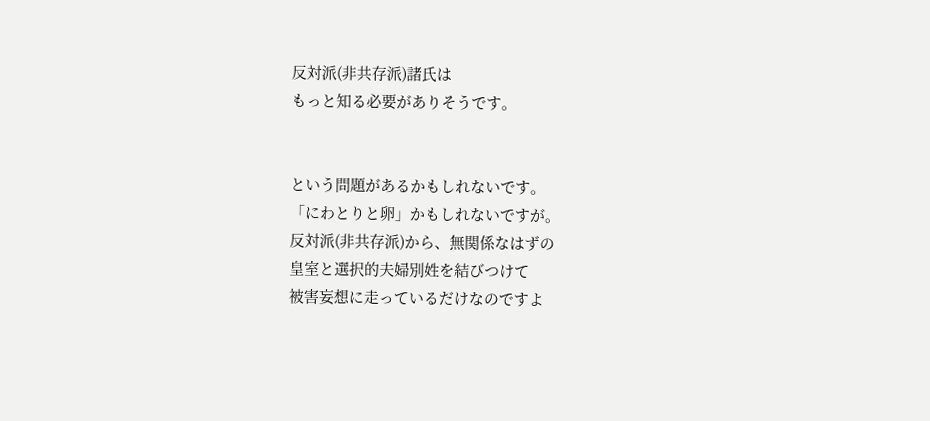反対派(非共存派)諸氏は
もっと知る必要がありそうです。


という問題があるかもしれないです。
「にわとりと卵」かもしれないですが。
反対派(非共存派)から、無関係なはずの
皇室と選択的夫婦別姓を結びつけて
被害妄想に走っているだけなのですよ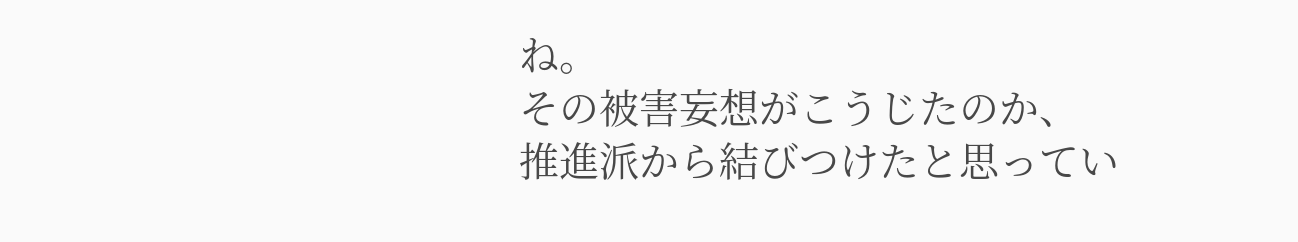ね。
その被害妄想がこうじたのか、
推進派から結びつけたと思ってい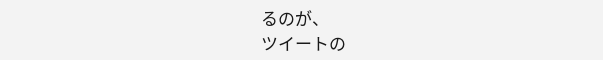るのが、
ツイートの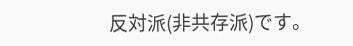反対派(非共存派)です。